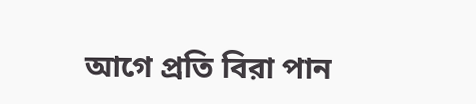আগে প্রতি বিরা পান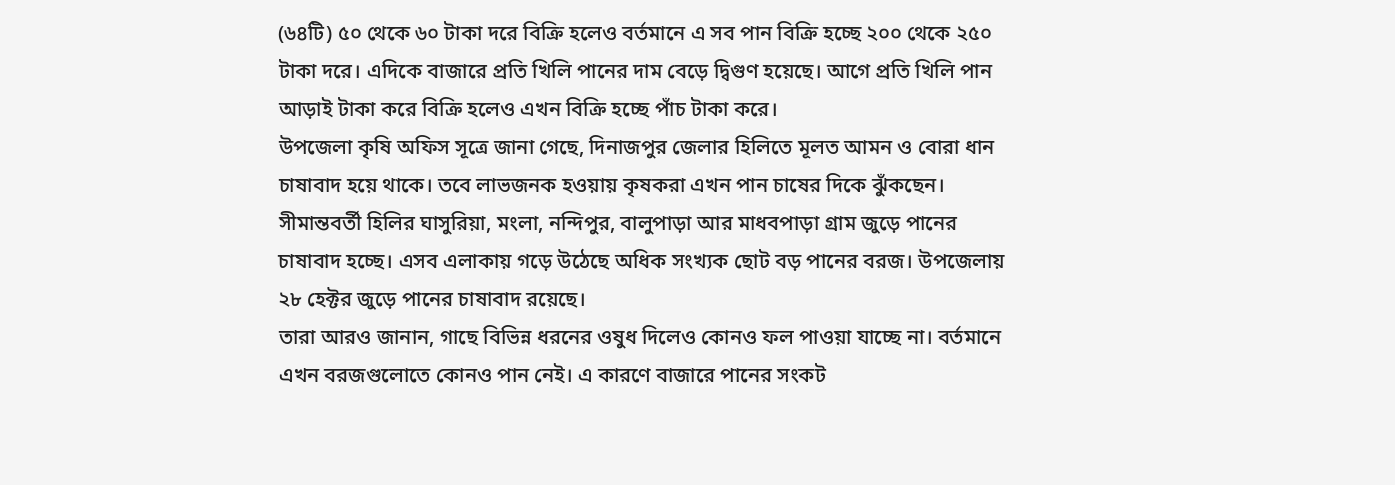(৬৪টি) ৫০ থেকে ৬০ টাকা দরে বিক্রি হলেও বর্তমানে এ সব পান বিক্রি হচ্ছে ২০০ থেকে ২৫০ টাকা দরে। এদিকে বাজারে প্রতি খিলি পানের দাম বেড়ে দ্বিগুণ হয়েছে। আগে প্রতি খিলি পান আড়াই টাকা করে বিক্রি হলেও এখন বিক্রি হচ্ছে পাঁচ টাকা করে।
উপজেলা কৃষি অফিস সূত্রে জানা গেছে, দিনাজপুর জেলার হিলিতে মূলত আমন ও বোরা ধান চাষাবাদ হয়ে থাকে। তবে লাভজনক হওয়ায় কৃষকরা এখন পান চাষের দিকে ঝুঁকছেন। সীমান্তবর্তী হিলির ঘাসুরিয়া, মংলা, নন্দিপুর, বালুপাড়া আর মাধবপাড়া গ্রাম জুড়ে পানের চাষাবাদ হচ্ছে। এসব এলাকায় গড়ে উঠেছে অধিক সংখ্যক ছোট বড় পানের বরজ। উপজেলায় ২৮ হেক্টর জুড়ে পানের চাষাবাদ রয়েছে।
তারা আরও জানান, গাছে বিভিন্ন ধরনের ওষুধ দিলেও কোনও ফল পাওয়া যাচ্ছে না। বর্তমানে এখন বরজগুলোতে কোনও পান নেই। এ কারণে বাজারে পানের সংকট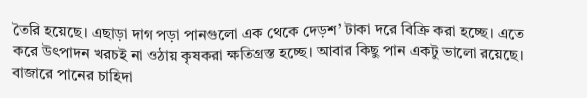তৈরি হয়েছে। এছাড়া দাগ পড়া পানগুলো এক থেকে দেড়শ’ টাকা দরে বিক্রি করা হচ্ছে। এতে করে উৎপাদন খরচই না ওঠায় কৃষকরা ক্ষতিগ্রস্ত হচ্ছে। আবার কিছু পান একটু ভালো রয়েছে। বাজারে পানের চাহিদা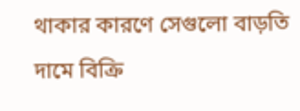থাকার কারণে সেগুলো বাড়তি দামে বিক্রি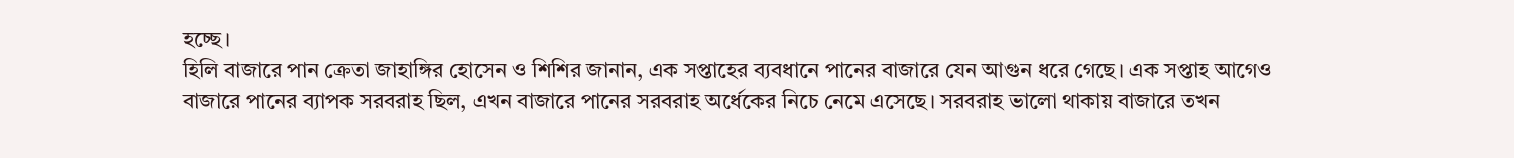হচ্ছে।
হিলি বাজারে পান ক্রেতা জাহাঙ্গির হোসেন ও শিশির জানান, এক সপ্তাহের ব্যবধানে পানের বাজারে যেন আগুন ধরে গেছে। এক সপ্তাহ আগেও বাজারে পানের ব্যাপক সরবরাহ ছিল, এখন বাজারে পানের সরবরাহ অর্ধেকের নিচে নেমে এসেছে। সরবরাহ ভালো থাকায় বাজারে তখন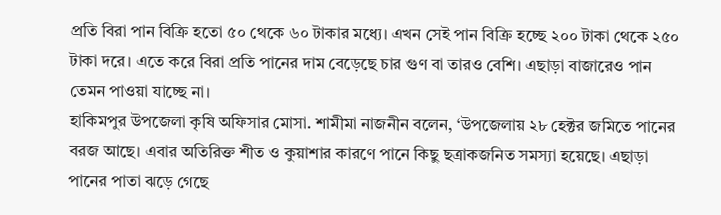প্রতি বিরা পান বিক্রি হতো ৫০ থেকে ৬০ টাকার মধ্যে। এখন সেই পান বিক্রি হচ্ছে ২০০ টাকা থেকে ২৫০ টাকা দরে। এতে করে বিরা প্রতি পানের দাম বেড়েছে চার গুণ বা তারও বেশি। এছাড়া বাজারেও পান তেমন পাওয়া যাচ্ছে না।
হাকিমপুর উপজেলা কৃষি অফিসার মোসা. শামীমা নাজনীন বলেন, ‘উপজেলায় ২৮ হেক্টর জমিতে পানের বরজ আছে। এবার অতিরিক্ত শীত ও কুয়াশার কারণে পানে কিছু ছত্রাকজনিত সমস্যা হয়েছে। এছাড়া পানের পাতা ঝড়ে গেছে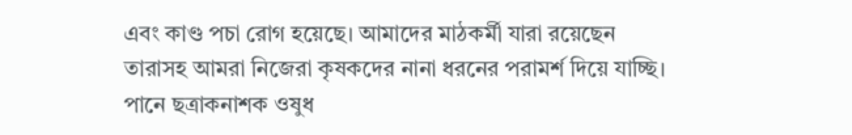এবং কাণ্ড পচা রোগ হয়েছে। আমাদের মাঠকর্মী যারা রয়েছেন তারাসহ আমরা নিজেরা কৃষকদের নানা ধরনের পরামর্শ দিয়ে যাচ্ছি। পানে ছত্রাকনাশক ওষুধ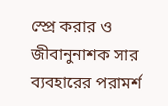স্প্রে করার ও জীবানুনাশক সার ব্যবহারের পরামর্শ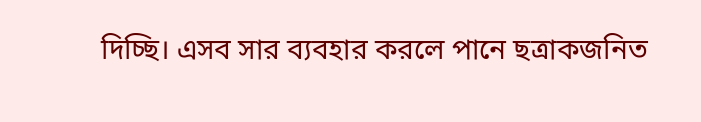দিচ্ছি। এসব সার ব্যবহার করলে পানে ছত্রাকজনিত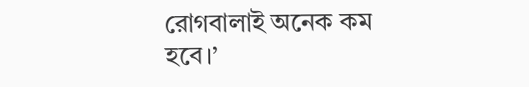রোগবালাই অনেক কম হবে।’